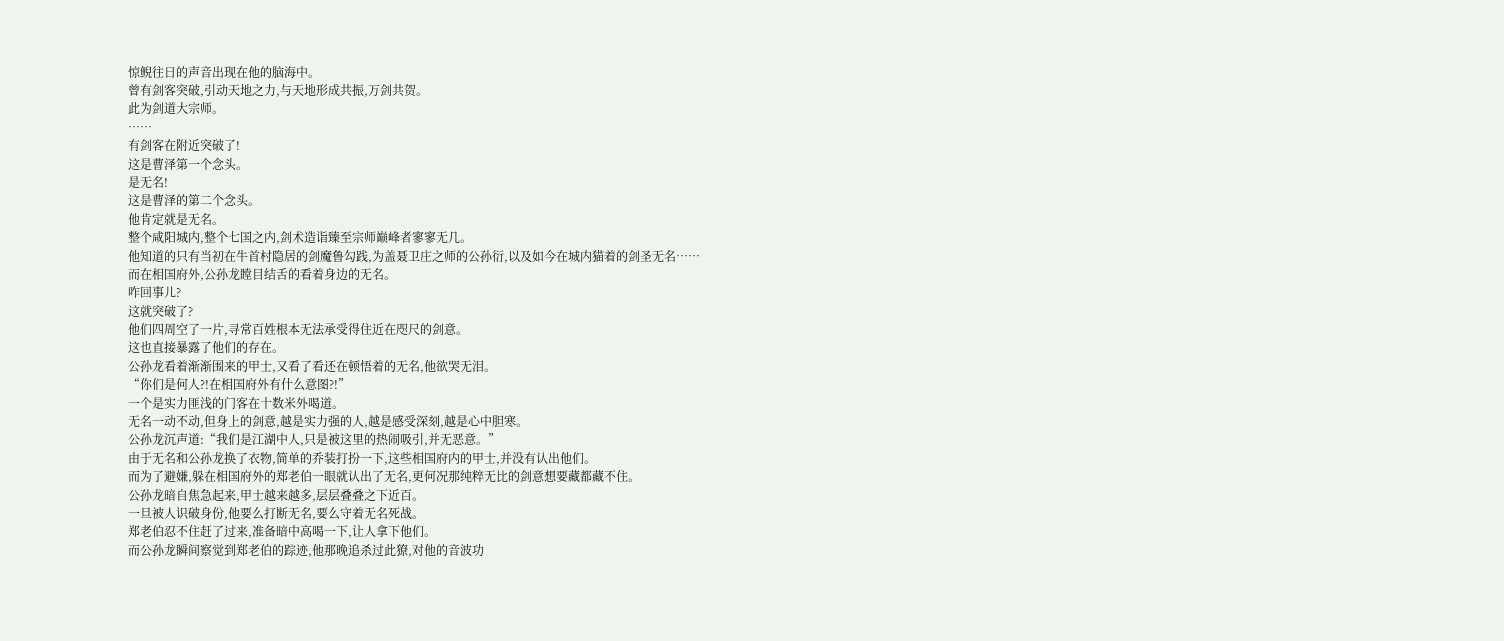惊鲵往日的声音出现在他的脑海中。
曾有剑客突破,引动天地之力,与天地形成共振,万剑共贺。
此为剑道大宗师。
……
有剑客在附近突破了!
这是曹泽第一个念头。
是无名!
这是曹泽的第二个念头。
他肯定就是无名。
整个咸阳城内,整个七国之内,剑术造诣臻至宗师巅峰者寥寥无几。
他知道的只有当初在牛首村隐居的剑魔鲁勾践,为盖聂卫庄之师的公孙衍,以及如今在城内猫着的剑圣无名……
而在相国府外,公孙龙瞠目结舌的看着身边的无名。
咋回事儿?
这就突破了?
他们四周空了一片,寻常百姓根本无法承受得住近在咫尺的剑意。
这也直接暴露了他们的存在。
公孙龙看着渐渐围来的甲士,又看了看还在顿悟着的无名,他欲哭无泪。
“你们是何人?!在相国府外有什么意图?!”
一个是实力匪浅的门客在十数米外喝道。
无名一动不动,但身上的剑意,越是实力强的人,越是感受深刻,越是心中胆寒。
公孙龙沉声道:“我们是江湖中人,只是被这里的热闹吸引,并无恶意。”
由于无名和公孙龙换了衣物,简单的乔装打扮一下,这些相国府内的甲士,并没有认出他们。
而为了避嫌,躲在相国府外的郑老伯一眼就认出了无名,更何况那纯粹无比的剑意想要藏都藏不住。
公孙龙暗自焦急起来,甲士越来越多,层层叠叠之下近百。
一旦被人识破身份,他要么打断无名,要么守着无名死战。
郑老伯忍不住赶了过来,准备暗中高喝一下,让人拿下他们。
而公孙龙瞬间察觉到郑老伯的踪迹,他那晚追杀过此獠,对他的音波功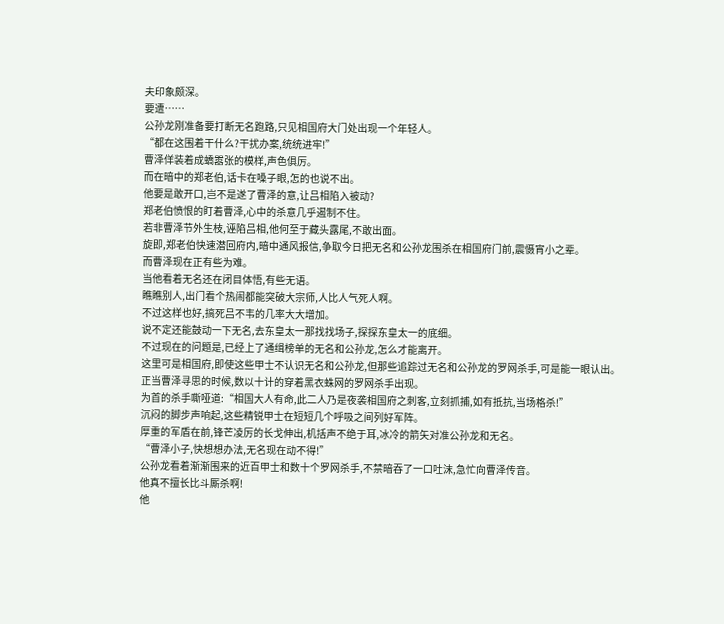夫印象颇深。
要遭……
公孙龙刚准备要打断无名跑路,只见相国府大门处出现一个年轻人。
“都在这围着干什么?干扰办案,统统进牢!”
曹泽佯装着成蟜嚣张的模样,声色俱厉。
而在暗中的郑老伯,话卡在嗓子眼,怎的也说不出。
他要是敢开口,岂不是遂了曹泽的意,让吕相陷入被动?
郑老伯愤恨的盯着曹泽,心中的杀意几乎遏制不住。
若非曹泽节外生枝,诬陷吕相,他何至于藏头露尾,不敢出面。
旋即,郑老伯快速潜回府内,暗中通风报信,争取今日把无名和公孙龙围杀在相国府门前,震慑宵小之辈。
而曹泽现在正有些为难。
当他看着无名还在闭目体悟,有些无语。
瞧瞧别人,出门看个热闹都能突破大宗师,人比人气死人啊。
不过这样也好,搞死吕不韦的几率大大增加。
说不定还能鼓动一下无名,去东皇太一那找找场子,探探东皇太一的底细。
不过现在的问题是,已经上了通缉榜单的无名和公孙龙,怎么才能离开。
这里可是相国府,即使这些甲士不认识无名和公孙龙,但那些追踪过无名和公孙龙的罗网杀手,可是能一眼认出。
正当曹泽寻思的时候,数以十计的穿着黑衣蛛网的罗网杀手出现。
为首的杀手嘶哑道:“相国大人有命,此二人乃是夜袭相国府之刺客,立刻抓捕,如有抵抗,当场格杀!”
沉闷的脚步声响起,这些精锐甲士在短短几个呼吸之间列好军阵。
厚重的军盾在前,锋芒凌厉的长戈伸出,机括声不绝于耳,冰冷的箭矢对准公孙龙和无名。
“曹泽小子,快想想办法,无名现在动不得!”
公孙龙看着渐渐围来的近百甲士和数十个罗网杀手,不禁暗吞了一口吐沫,急忙向曹泽传音。
他真不擅长比斗厮杀啊!
他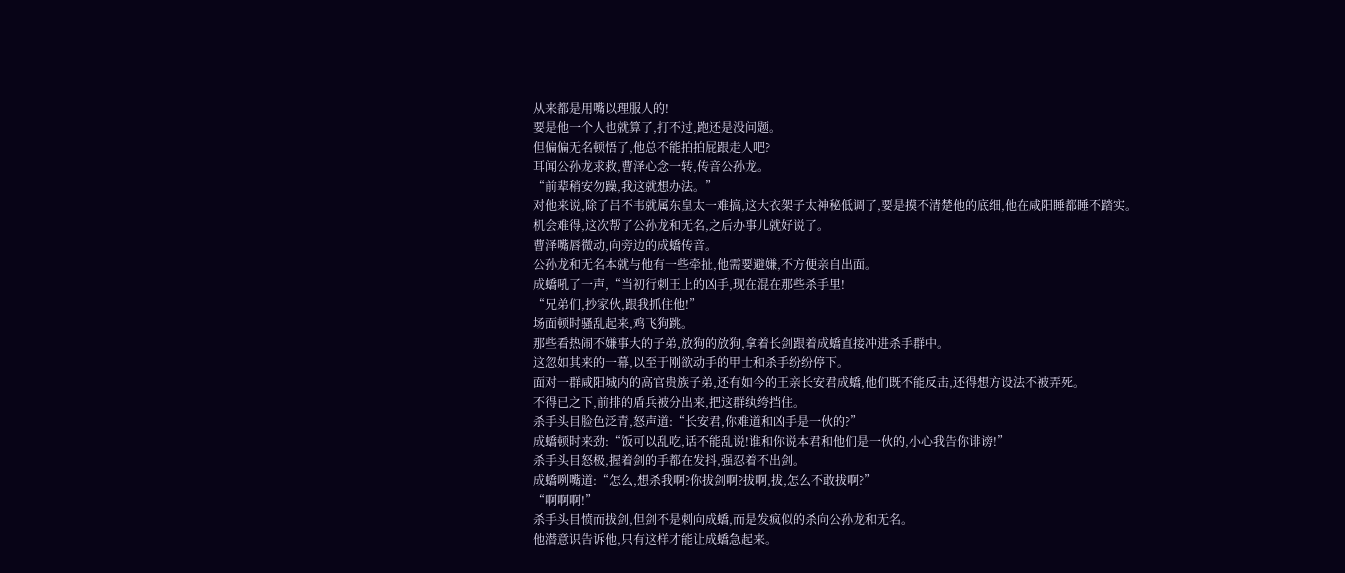从来都是用嘴以理服人的!
要是他一个人也就算了,打不过,跑还是没问题。
但偏偏无名顿悟了,他总不能拍拍屁跟走人吧?
耳闻公孙龙求救,曹泽心念一转,传音公孙龙。
“前辈稍安勿躁,我这就想办法。”
对他来说,除了吕不韦就属东皇太一难搞,这大衣架子太神秘低调了,要是摸不清楚他的底细,他在咸阳睡都睡不踏实。
机会难得,这次帮了公孙龙和无名,之后办事儿就好说了。
曹泽嘴唇微动,向旁边的成蟜传音。
公孙龙和无名本就与他有一些牵扯,他需要避嫌,不方便亲自出面。
成蟜吼了一声,“当初行刺王上的凶手,现在混在那些杀手里!
“兄弟们,抄家伙,跟我抓住他!”
场面顿时骚乱起来,鸡飞狗跳。
那些看热闹不嫌事大的子弟,放狗的放狗,拿着长剑跟着成蟜直接冲进杀手群中。
这忽如其来的一幕,以至于刚欲动手的甲士和杀手纷纷停下。
面对一群咸阳城内的高官贵族子弟,还有如今的王亲长安君成蟜,他们既不能反击,还得想方设法不被弄死。
不得已之下,前排的盾兵被分出来,把这群纨绔挡住。
杀手头目脸色泛青,怒声道:“长安君,你难道和凶手是一伙的?”
成蟜顿时来劲:“饭可以乱吃,话不能乱说!谁和你说本君和他们是一伙的,小心我告你诽谤!”
杀手头目怒极,握着剑的手都在发抖,强忍着不出剑。
成蟜咧嘴道:“怎么,想杀我啊?你拔剑啊?拔啊,拔,怎么不敢拔啊?”
“啊啊啊!”
杀手头目愤而拔剑,但剑不是刺向成蟜,而是发疯似的杀向公孙龙和无名。
他潜意识告诉他,只有这样才能让成蟜急起来。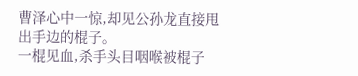曹泽心中一惊,却见公孙龙直接甩出手边的棍子。
一棍见血,杀手头目咽喉被棍子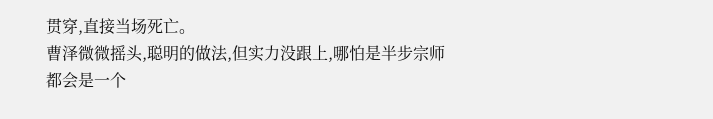贯穿,直接当场死亡。
曹泽微微摇头,聪明的做法,但实力没跟上,哪怕是半步宗师都会是一个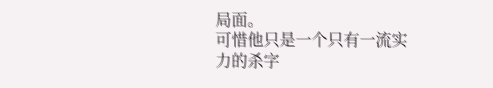局面。
可惜他只是一个只有一流实力的杀字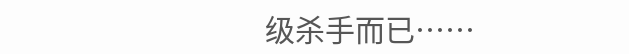级杀手而已……